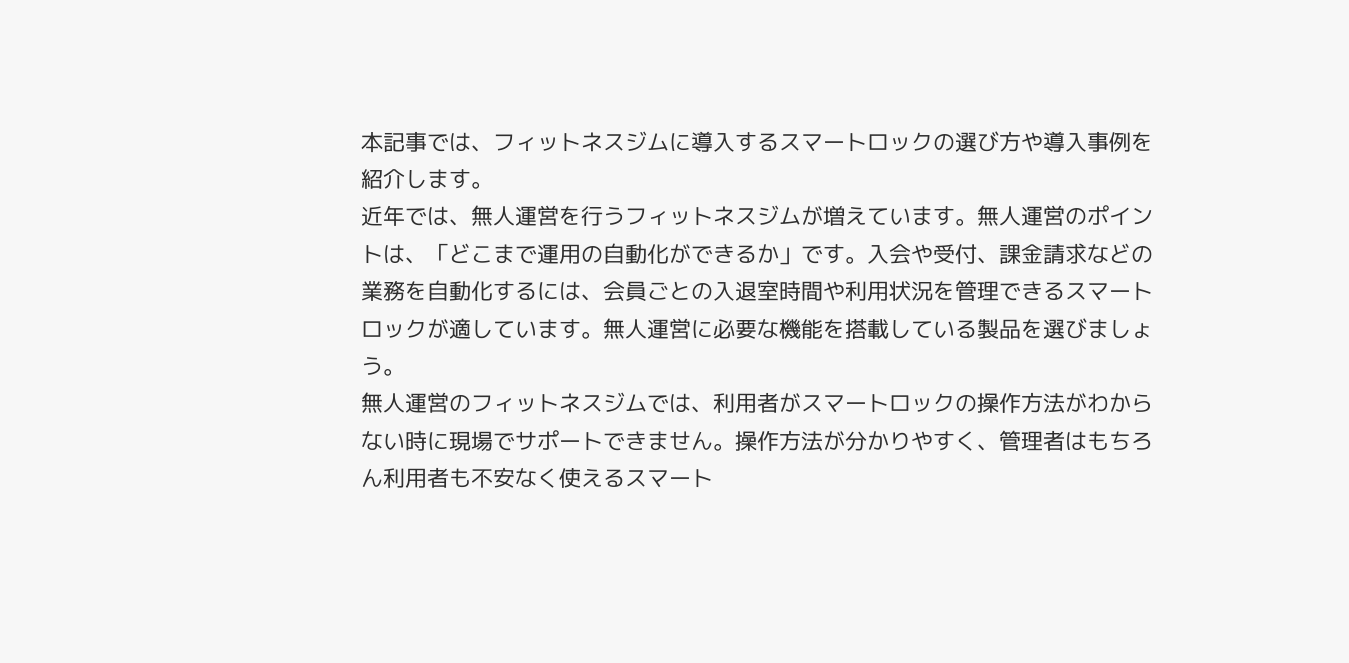本記事では、フィットネスジムに導入するスマートロックの選び方や導入事例を紹介します。
近年では、無人運営を行うフィットネスジムが増えています。無人運営のポイントは、「どこまで運用の自動化ができるか」です。入会や受付、課金請求などの業務を自動化するには、会員ごとの入退室時間や利用状況を管理できるスマートロックが適しています。無人運営に必要な機能を搭載している製品を選びましょう。
無人運営のフィットネスジムでは、利用者がスマートロックの操作方法がわからない時に現場でサポートできません。操作方法が分かりやすく、管理者はもちろん利用者も不安なく使えるスマート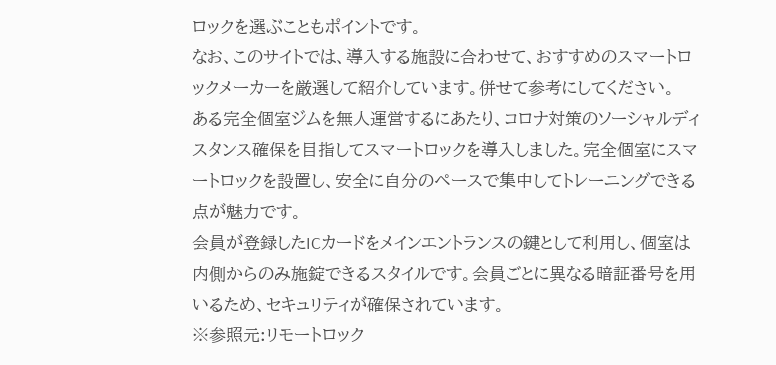ロックを選ぶこともポイントです。
なお、このサイトでは、導入する施設に合わせて、おすすめのスマートロックメーカーを厳選して紹介しています。併せて参考にしてください。
ある完全個室ジムを無人運営するにあたり、コロナ対策のソーシャルディスタンス確保を目指してスマートロックを導入しました。完全個室にスマートロックを設置し、安全に自分のペースで集中してトレーニングできる点が魅力です。
会員が登録したICカードをメインエントランスの鍵として利用し、個室は内側からのみ施錠できるスタイルです。会員ごとに異なる暗証番号を用いるため、セキュリティが確保されています。
※参照元:リモートロック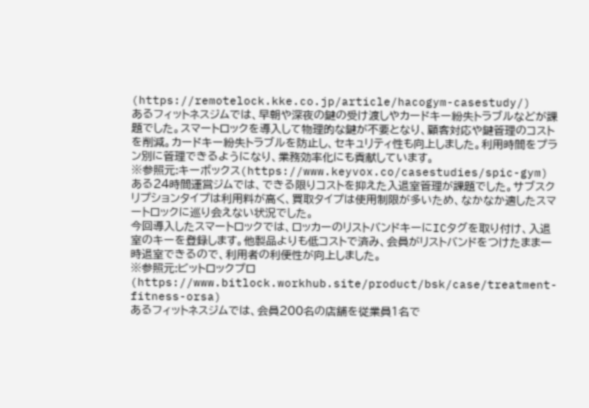(https://remotelock.kke.co.jp/article/hacogym-casestudy/)
あるフィットネスジムでは、早朝や深夜の鍵の受け渡しやカードキー紛失トラブルなどが課題でした。スマートロックを導入して物理的な鍵が不要となり、顧客対応や鍵管理のコストを削減。カードキー紛失トラブルを防止し、セキュリティ性も向上しました。利用時間をプラン別に管理できるようになり、業務効率化にも貢献しています。
※参照元:キーボックス(https://www.keyvox.co/casestudies/spic-gym)
ある24時間運営ジムでは、できる限りコストを抑えた入退室管理が課題でした。サブスクリプションタイプは利用料が高く、買取タイプは使用制限が多いため、なかなか適したスマートロックに巡り会えない状況でした。
今回導入したスマートロックでは、ロッカーのリストバンドキーにICタグを取り付け、入退室のキーを登録します。他製品よりも低コストで済み、会員がリストバンドをつけたまま一時退室できるので、利用者の利便性が向上しました。
※参照元:ビットロックプロ(https://www.bitlock.workhub.site/product/bsk/case/treatment-fitness-orsa)
あるフィットネスジムでは、会員200名の店舗を従業員1名で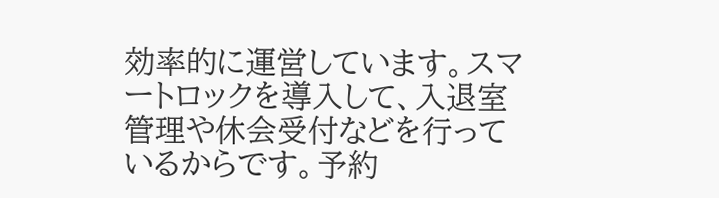効率的に運営しています。スマートロックを導入して、入退室管理や休会受付などを行っているからです。予約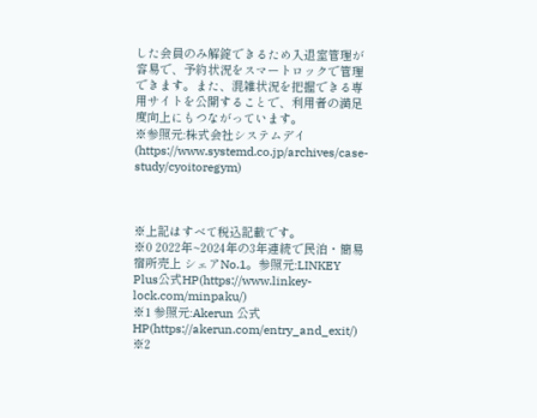した会員のみ解錠できるため入退室管理が容易で、予約状況をスマートロックで管理できます。また、混雑状況を把握できる専用サイトを公開することで、利用者の満足度向上にもつながっています。
※参照元:株式会社システムデイ(https://www.systemd.co.jp/archives/case-study/cyoitoregym)



※上記はすべて税込記載です。
※0 2022年~2024年の3年連続で民泊・簡易宿所売上 シェアNo.1。参照元:LINKEY Plus公式HP(https://www.linkey-lock.com/minpaku/)
※1 参照元:Akerun 公式HP(https://akerun.com/entry_and_exit/)
※2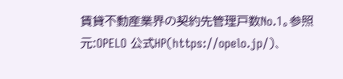賃貸不動産業界の契約先管理戸数No.1。参照元:OPELO 公式HP(https://opelo.jp/)、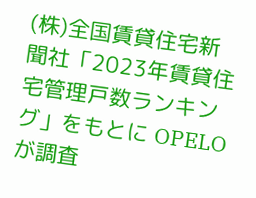(株)全国賃貸住宅新聞社「2023年賃貸住宅管理戸数ランキング」をもとに OPELO が調査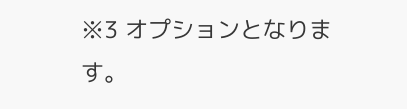※3 オプションとなります。